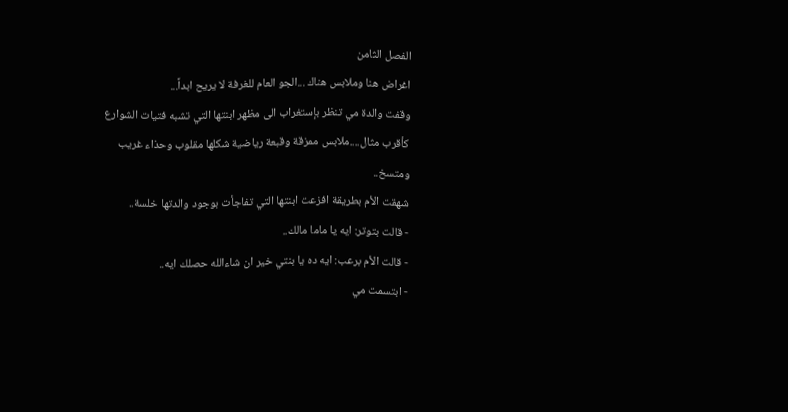الفصل الثامن
اغراض هنا وملابس هناك ...الجو العام للغرفة لا يريح ابداً...
وقفت والدة مي تنظر بإستغراب الى مظهر ابنتها التي تشبه فتيات الشوارع كأقرب مثال....ملابس ممزقة وقبعة رياضية شكلها مقلوب وحذاء غريب ومتسخ..
شهقت الأم بطريقة افزعت ابنتها التي تفاجأت بوجود والدتها خلسة..
- قالت بتوتر: ايه يا ماما مالك..
- قالت الأم برعب: ايه ده يا بنتي خير ان شاءالله حصلك ايه..
- ابتسمت مي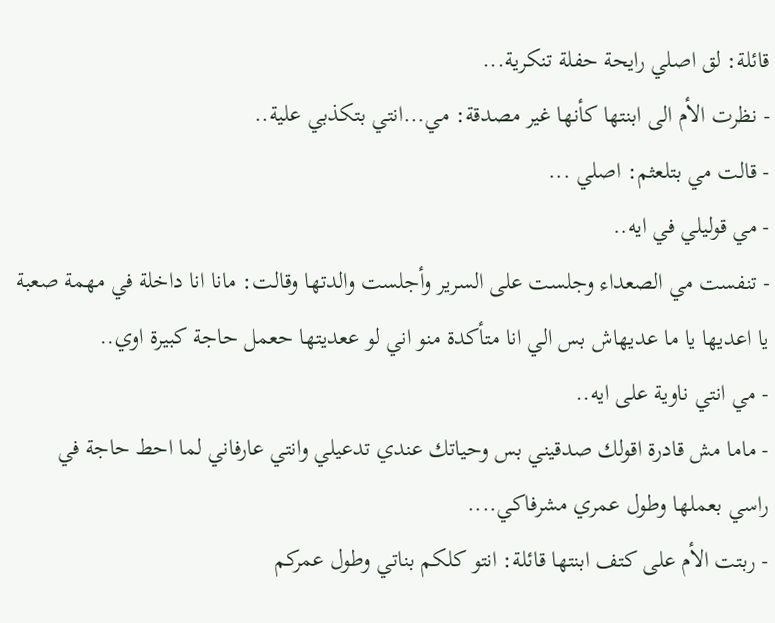قائلة: لق اصلي رايحة حفلة تنكرية...
- نظرت الأم الى ابنتها كأنها غير مصدقة: مي...انتي بتكذبي علية..
- قالت مي بتلعثم: اصلي ...
- مي قوليلي في ايه..
- تنفست مي الصعداء وجلست على السرير وأجلست والدتها وقالت: مانا انا داخلة في مهمة صعبة يا اعديها يا ما عديهاش بس الي انا متأكدة منو اني لو ععديتها حعمل حاجة كبيرة اوي..
- مي انتي ناوية على ايه..
- ماما مش قادرة اقولك صدقيني بس وحياتك عندي تدعيلي وانتي عارفاني لما احط حاجة في راسي بعملها وطول عمري مشرفاكي....
- ربتت الأم على كتف ابنتها قائلة: انتو كلكم بناتي وطول عمركم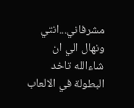مشرفاني...انتي ونهال الي ان شاءالله تاخد البطولة في الالعاب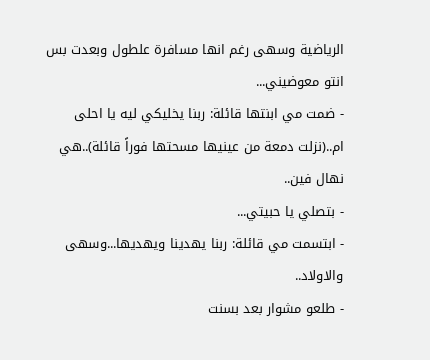الرياضية وسهى رغم انها مسافرة علطول وبعدت بس انتو معوضيني...
- ضمت مي ابنتها قائلة: ربنا يخليكي ليه يا احلى ام..(نزلت دمعة من عينيها مسحتها فوراً قائلة)..هي نهال فين..
- بتصلي يا حبيتي...
- ابتسمت مي قائلة: ربنا يهدينا ويهديها...وسهى والاولاد..
- طلعو مشوار بعد بسنت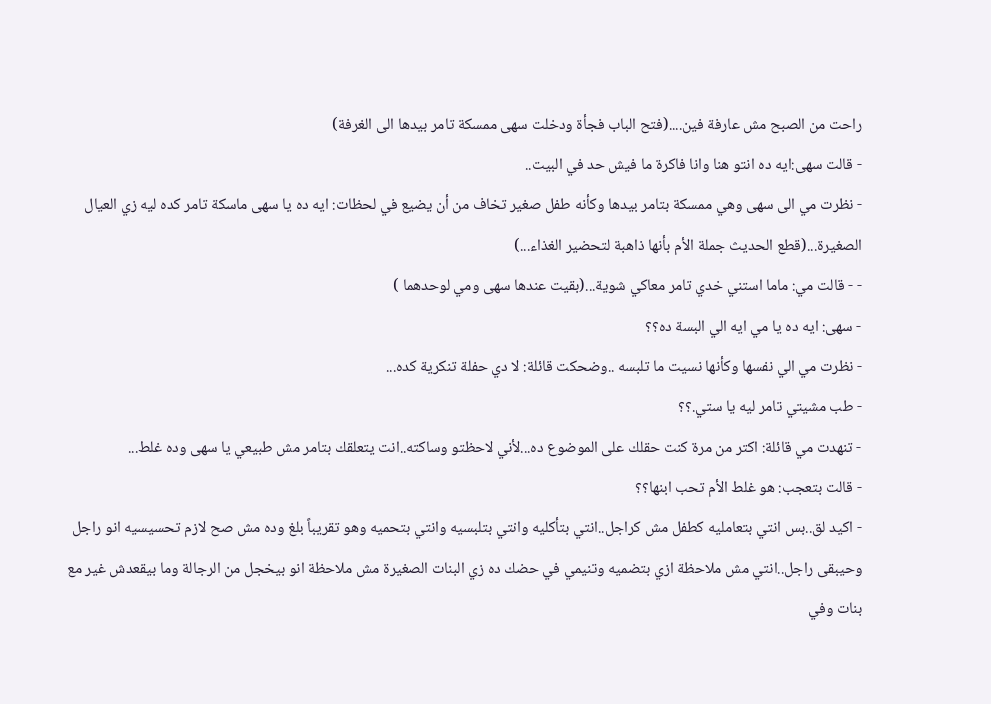راحت من الصبح مش عارفة فين....(فتح الباب فجأة ودخلت سهى ممسكة تامر بيدها الى الغرفة)
- قالت سهى:ايه ده انتو هنا وانا فاكرة ما فيش حد في البيت..
- نظرت مي الى سهى وهي ممسكة بتامر بيدها وكأنه طفل صغير تخاف من أن يضيع في لحظات: ايه ده يا سهى ماسكة تامر كده ليه زي العيال الصغيرة...(قطع الحديث جملة الأم بأنها ذاهبة لتحضير الغذاء...)
- - قالت مي: ماما استني خدي تامر معاكي شوية...(بقيت عندها سهى ومي لوحدهما )
- سهى: ايه ده يا مي ايه الي البسة ده؟؟
- نظرت مي الي نفسها وكأنها نسيت ما تلبسه ..وضحكت قائلة: لا دي حفلة تنكرية كده...
- طب مشيتي تامر ليه يا ستي.؟؟
- تنهدت مي قائلة: اكتر من مرة كنت حقلك على الموضوع ده...لأني لاحظتو وساكته..انت يتعلقك بتامر مش طبيعي يا سهى وده غلط...
- قالت بتعجب: هو غلط الأم تحب ابنها؟؟
- اكيد لق..بس انتي بتعامليه كطفل مش كراجل..انتي بتأكليه وانتي بتلبسيه وانتي بتحميه وهو تقريباً بلغ وده مش صح لازم تحسيسيه انو راجل وحيبقى راجل..انتي مش ملاحظة ازي بتضميه وتنيمي في حضك ده زي البنات الصغيرة مش ملاحظة انو بيخجل من الرجالة وما بيقعدش غير مع بنات وفي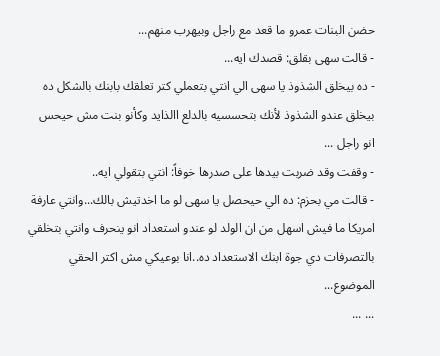حضن البنات عمرو ما قعد مع راجل وبيهرب منهم...
- قالت سهى بقلق: قصدك ايه...
- ده بيخلق الشذوذ يا سهى الي انتي بتعملي كتر تعلقك بابنك بالشكل ده بيخلق عندو الشذوذ لأنك بتحسسيه بالدلع االذايد وكأنو بنت مش حيحس انو راجل ...
- وقفت وقد ضربت بيدها على صدرها خوفاً: انتي بتقولي ايه..
- قالت مي بحزم: ده الي حيحصل يا سهى لو ما اخدتيش بالك...وانتي عارفة امريكا ما فيش اسهل من ان الولد لو عندو استعداد انو ينحرف وانتي بتخلقي بالتصرفات دي جوة ابنك الاستعداد ده..انا بوعيكي مش اكتر الحقي الموضوع...
... ...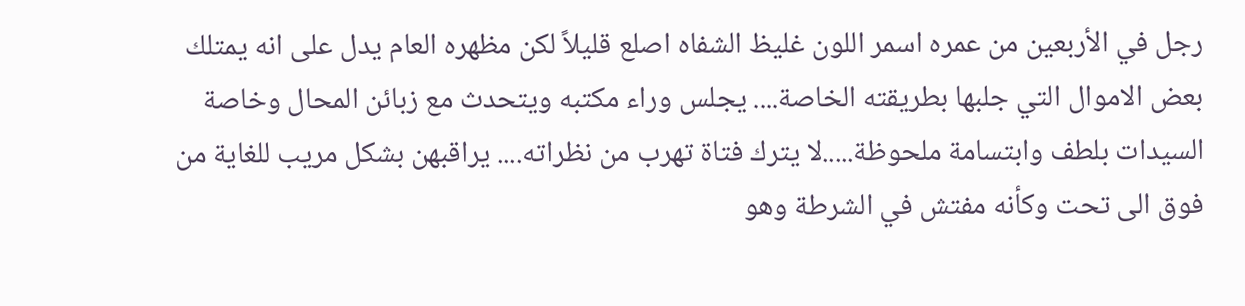رجل في الأربعين من عمره اسمر اللون غليظ الشفاه اصلع قليلاً لكن مظهره العام يدل على انه يمتلك بعض الاموال التي جلبها بطريقته الخاصة.... يجلس وراء مكتبه ويتحدث مع زبائن المحال وخاصة السيدات بلطف وابتسامة ملحوظة.....لا يترك فتاة تهرب من نظراته.... يراقبهن بشكل مريب للغاية من فوق الى تحت وكأنه مفتش في الشرطة وهو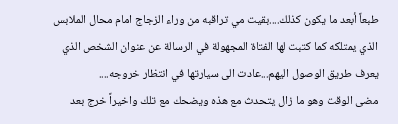طبعاً أبعد ما يكون كذلك....بقيت مي تراقبه من وراء الزجاج امام محال الملابس الذي يمتلكه كما كتبت لها الفتاة المجهولة في الرسالة عن عنوان الشخص الذي يعرف طريق الوصول اليهم...عادت الى سيارتها في انتظار خروجه....
مضى الوقت وهو ما زال يتحدث مع هذه ويضحك مع تلك واخيراً خرج بعد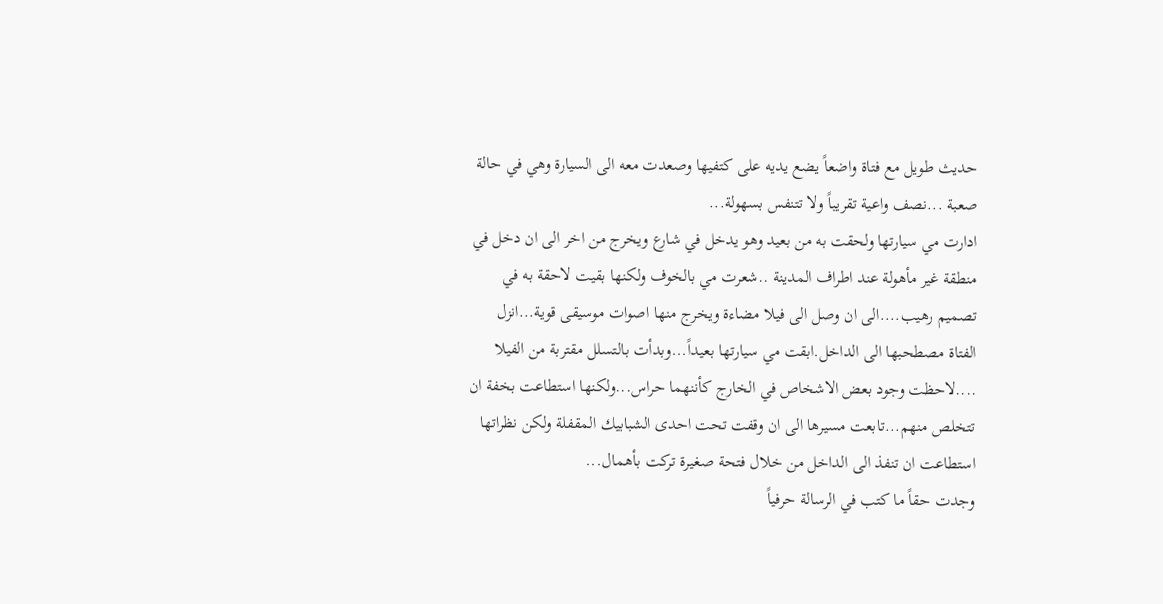حديث طويل مع فتاة واضعاً يضع يديه على كتفيها وصعدت معه الى السيارة وهي في حالة صعبة ...نصف واعية تقريباً ولا تتنفس بسهولة...
ادارت مي سيارتها ولحقت به من بعيد وهو يدخل في شارع ويخرج من اخر الى ان دخل في منطقة غير مأهولة عند اطراف المدينة ..شعرت مي بالخوف ولكنها بقيت لاحقة به في تصميم رهيب....الى ان وصل الى فيلا مضاءة ويخرج منها اصوات موسيقى قوية...انزل الفتاة مصطحبها الى الداخل.ابقت مي سيارتها بعيداً...وبدأت بالتسلل مقتربة من الفيلا ....لاحظت وجود بعض الاشخاص في الخارج كأننهما حراس...ولكنها استطاعت بخفة ان تتخلص منهم...تابعت مسيرها الى ان وقفت تحت احدى الشبابيك المقفلة ولكن نظراتها استطاعت ان تنفذ الى الداخل من خلال فتحة صغيرة تركت بأهمال...
وجدت حقاً ما كتب في الرسالة حرفياً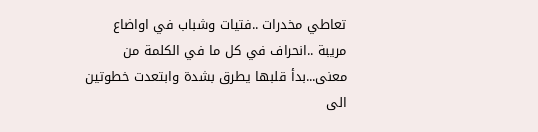تعاطي مخدرات ..فتيات وشباب في اواضاع مريبة ..انحراف في كل ما في الكلمة من معنى...بدأ قلبها يطرق بشدة وابتعدت خطوتين الى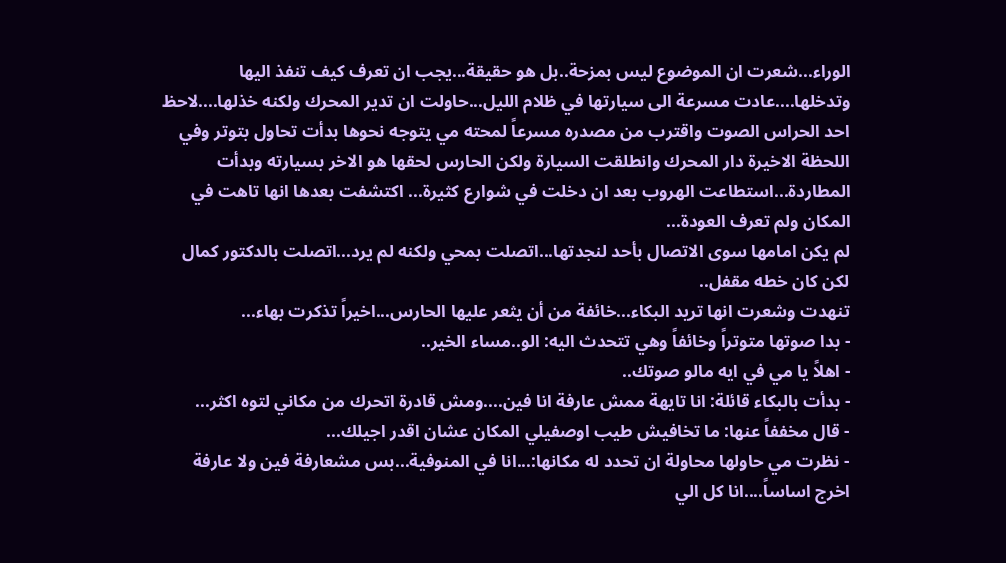الوراء...شعرت ان الموضوع ليس بمزحة..بل هو حقيقة...يجب ان تعرف كيف تنفذ اليها وتدخلها....عادت مسرعة الى سيارتها في ظلام الليل...حاولت ان تدير المحرك ولكنه خذلها....لاحظ احد الحراس الصوت واقترب من مصدره مسرعاً لمحته مي يتوجه نحوها بدأت تحاول بتوتر وفي اللحظة الاخيرة دار المحرك وانطلقت السيارة ولكن الحارس لحقها هو الاخر بسيارته وبدأت المطاردة...استطاعت الهروب بعد ان دخلت في شوارع كثيرة... اكتشفت بعدها انها تاهت في المكان ولم تعرف العودة...
لم يكن امامها سوى الاتصال بأحد لنجدتها...اتصلت بمحي ولكنه لم يرد...اتصلت بالدكتور كمال لكن كان خطه مقفل..
تنهدت وشعرت انها تريد البكاء...خائفة من أن يثعر عليها الحارس...اخيراً تذكرت بهاء...
- بدا صوتها متوتراً وخائفاً وهي تتحدث اليه: الو..مساء الخير..
- اهلاً يا مي في ايه مالو صوتك..
- بدأت بالبكاء قائلة: انا تايهة ممش عارفة انا فين....ومش قادرة اتحرك من مكاني لتوه اكثر...
- قال مخففاً عنها: ما تخافيش طيب اوصفيلي المكان عشان اقدر اجيلك...
- نظرت مي حاولها محاولة ان تحدد له مكانها:...انا في المنوفية...بس مشعارفة فين ولا عارفة اخرج اساساً....انا كل الي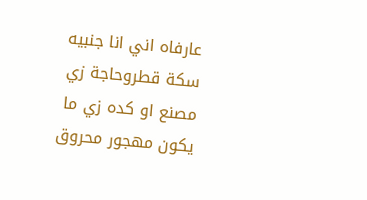عارفاه اني انا جنبيه سكة قطروحاجة زي مصنع او كده زي ما يكون مهجور محروق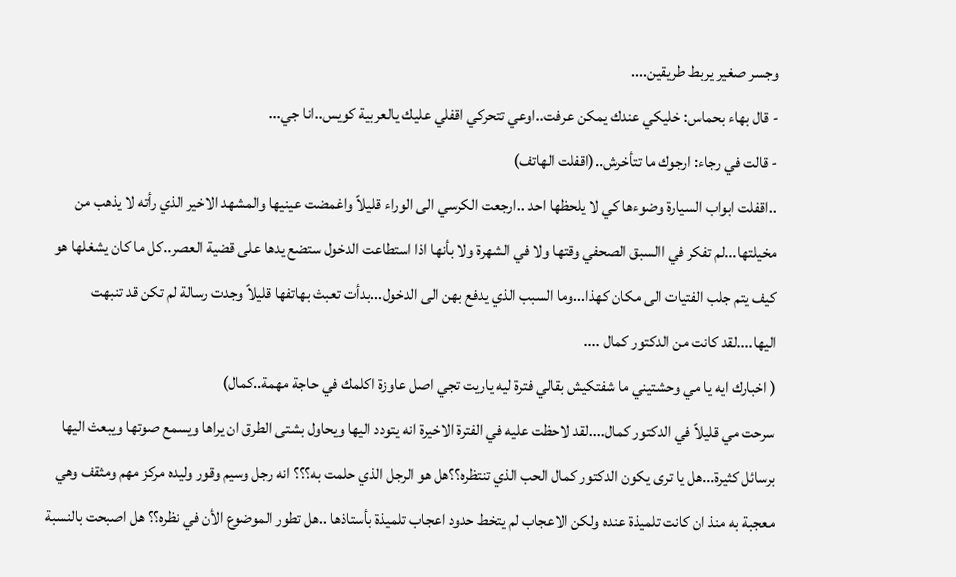وجسر صغير يربط طريقين....
- قال بهاء بحماس: خليكي عندك يمكن عرفت..اوعي تتحركي اقفلي عليك يالعربية كويس..انا جي...
- قالت في رجاء: ارجوك ما تتأخرش..(اقفلت الهاتف)
..اقفلت ابواب السيارة وضوءها كي لا يلحظها احد ..ارجعت الكرسي الى الوراء قليلاً واغمضت عينيها والمشهد الاخير الذي رأته لا يذهب من مخيلتها...لم تفكر في االسبق الصحفي وقتها ولا في الشهرة ولا بأنها اذا استطاعت الدخول ستضع يدها على قضية العصر..كل ما كان يشغلها هو كيف يتم جلب الفتيات الى مكان كهذا...وما السبب الذي يدفع بهن الى الدخول...بدأت تعبث بهاتفها قليلاً وجدت رسالة لم تكن قد تنبهت اليها....لقد كانت من الدكتور كمال ....
( اخبارك ايه يا مي وحشتيني ما شفتكيش بقالي فترة ليه ياريت تجي اصل عاوزة اكلمك في حاجة مهمة..كمال)
سرحت مي قليلاً في الدكتور كمال....لقد لاحظت عليه في الفترة الاخيرة انه يتودد اليها ويحاول بشتى الطرق ان يراها ويسمع صوتها ويبعث اليها برسائل كثيرة...هل يا ترى يكون الدكتور كمال الحب الذي تنتظره؟؟هل هو الرجل الذي حلمت به؟؟؟ انه رجل وسيم وقور وليده مركز مهم ومثقف وهي معجبة به منذ ان كانت تلميذة عنده ولكن الاعجاب لم يتخط حدود اعجاب تلميذة بأستاذها ..هل تطور الموضوع الأن في نظره؟؟ هل اصبحت بالنسبة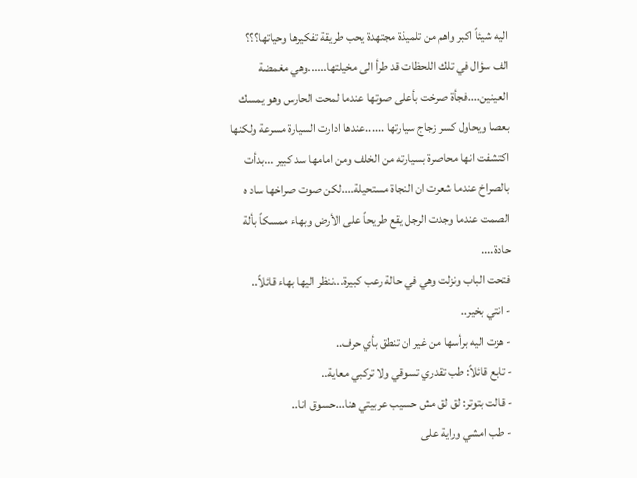اليه شيئاً اكبر واهم من تلميذة مجتهدة يحب طريقة تفكيرها وحياتها؟؟؟
الف سؤال في تلك اللحظات قد طرأ الى مخيلتها......وهي مغمضة العينين....فجأة صرخت بأعلى صوتها عندما لمحت الحارس وهو يمسك بعصا ويحاول كسر زجاج سيارتها ......عندها ادارت السيارة مسرعة ولكنها اكتشفت انها محاصرة بسيارته من الخلف ومن امامها سد كبير ...بدأت بالصراخ عندما شعرت ان النجاة مستحيلة....لكن صوت صراخها ساد ه الصمت عندما وجدت الرجل يقع طريحاً على الأرض وبهاء ممسكاً بألة حادة....
فتحت الباب ونزلت وهي في حالة رعب كبيرة...ننظر اليها بهاء قائلاً..
- انتي بخير..
- هزت اليه برأسها من غير ان تنطق بأي حرف..
- تابع قائلاً: طب تقدري تسوقي ولا تركبي معاية..
- قالت بتوتر: لق لق مش حسيب عربيتي هنا...حسوق انا..
- طب امشي وراية على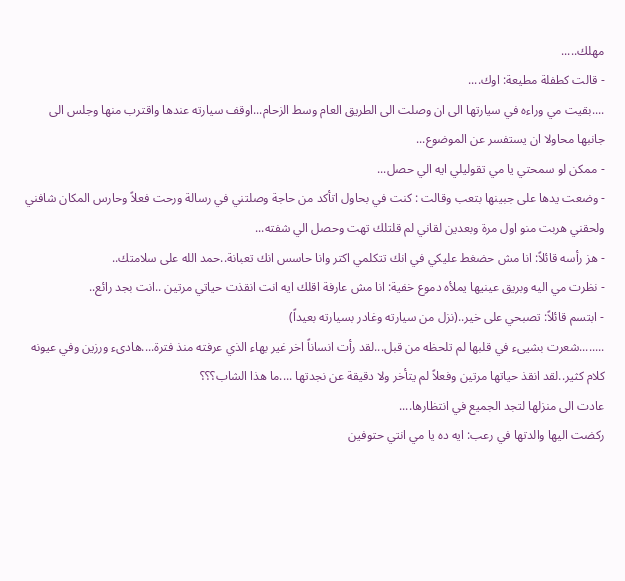مهلك.....
- قالت كطفلة مطيعة: اوك....
....بقيت مي وراءه في سيارتها الى ان وصلت الى الطريق العام وسط الزحام...اوقف سيارته عندها واقترب منها وجلس الى جانبها محاولا ان يستفسر عن الموضوع...
- ممكن لو سمحتي يا مي تقوليلي ايه الي حصل...
- وضعت يدها على جبينها بتعب وقالت : كنت في بحاول اتأكد من حاجة وصلتني في رسالة ورحت فعلاً وحارس المكان شافني ولحقني هربت منو اول مرة وبعدين لقاني لم قلتلك تهت وحصل الي شفته...
- هز رأسه قائلاً: انا مش حضغط عليكي في انك تتكلمي اكتر وانا حاسس انك تعبانة..حمد الله على سلامتك..
- نظرت مي اليه وبريق عينيها يملأه دموع خفية: انا مش عارفة اقلك ايه انت انقذت حياتي مرتين ..انت بجد رائع..
- ابتسم قائلاً: تصبحي على خير..(نزل من سيارته وغادر بسيارته بعيداً)
........شعرت بشيىء في قلبها لم تلحظه من قبل...لقد رأت انساناً اخر غير بهاء الذي عرفته منذ فترة....هادىء ورزين وفي عيونه كلام كثير..لقد انقذ حياتها مرتين وفعلاً لم يتأخر ولا دقيقة عن نجدتها ....ما هذا الشاب؟؟؟
عادت الى منزلها لتجد الجميع في انتظارها....
ركضت اليها والدتها في رعب: ايه ده يا مي انتي حتوفين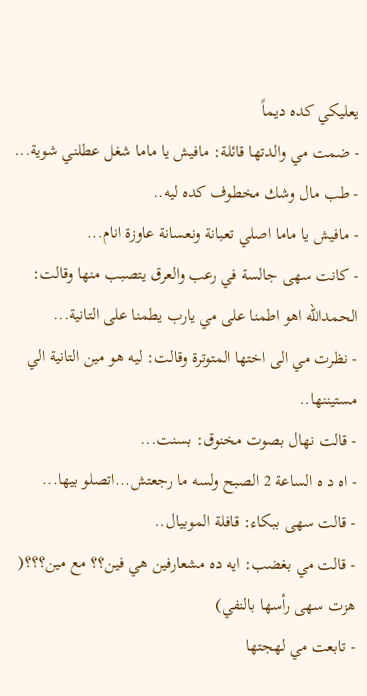يعليكي كده ديماً
- ضمت مي والدتها قائلة: مافيش يا ماما شغل عطلني شوية...
- طب مال وشك مخطوف كده ليه..
- مافيش يا ماما اصلي تعبانة ونعسانة عاوزة انام...
- كانت سهى جالسة في رعب والعرق يتصبب منها وقالت: الحمدالله اهو اطمنا على مي يارب يطمنا على التانية...
- نظرت مي الى اختها المتوترة وقالت: ليه هو مين التانية الي مستيننها..
- قالت نهال بصوت مخنوق: بسنت...
- اه د ه الساعة 2 الصبح ولسه ما رجعتش...اتصلو بيها...
- قالت سهى ببكاء: قافلة الموبيال..
- قالت مي بغضب: ايه ده مشعارفين هي فين؟؟ مع مين؟؟؟( هزت سهى رأسها بالنفي)
- تابعت مي لهجتها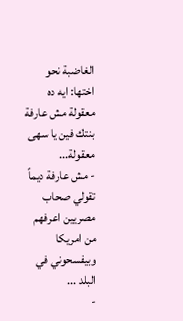الغاضبة نحو اختها: ايه ده معقولة مش عارفة بنتك فين يا سهى معقولة...
- مش عارفة ديماً تقولي صحاب مصريين اعرفهم من امريكا وبيفسحوني في البلد ...
-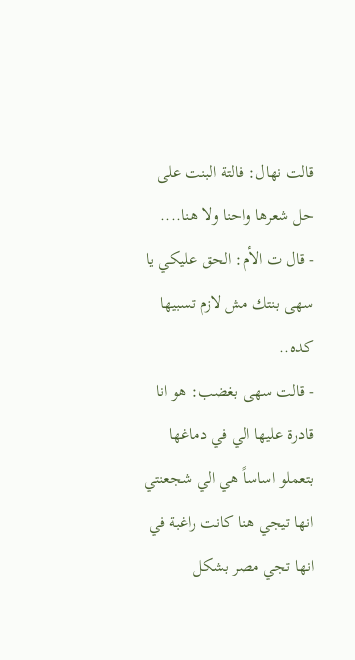قالت نهال: فالتة البنت على حل شعرها واحنا ولا هنا....
- قال ت الأم: الحق عليكي يا سهى بنتك مش لازم تسبيها كده..
- قالت سهى بغضب: هو انا قادرة عليها الي في دماغها بتعملو اساساً هي الي شجعنتي انها تيجي هنا كانت راغبة في انها تجي مصر بشكل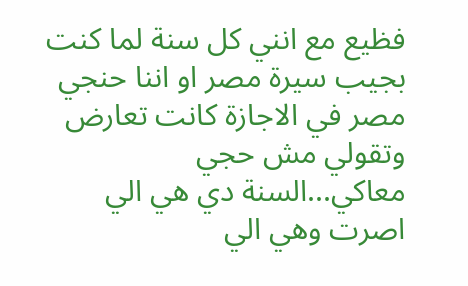فظيع مع انني كل سنة لما كنت بجيب سيرة مصر او اننا حنجي مصر في الاجازة كانت تعارض وتقولي مش حجي معاكي...السنة دي هي الي اصرت وهي الي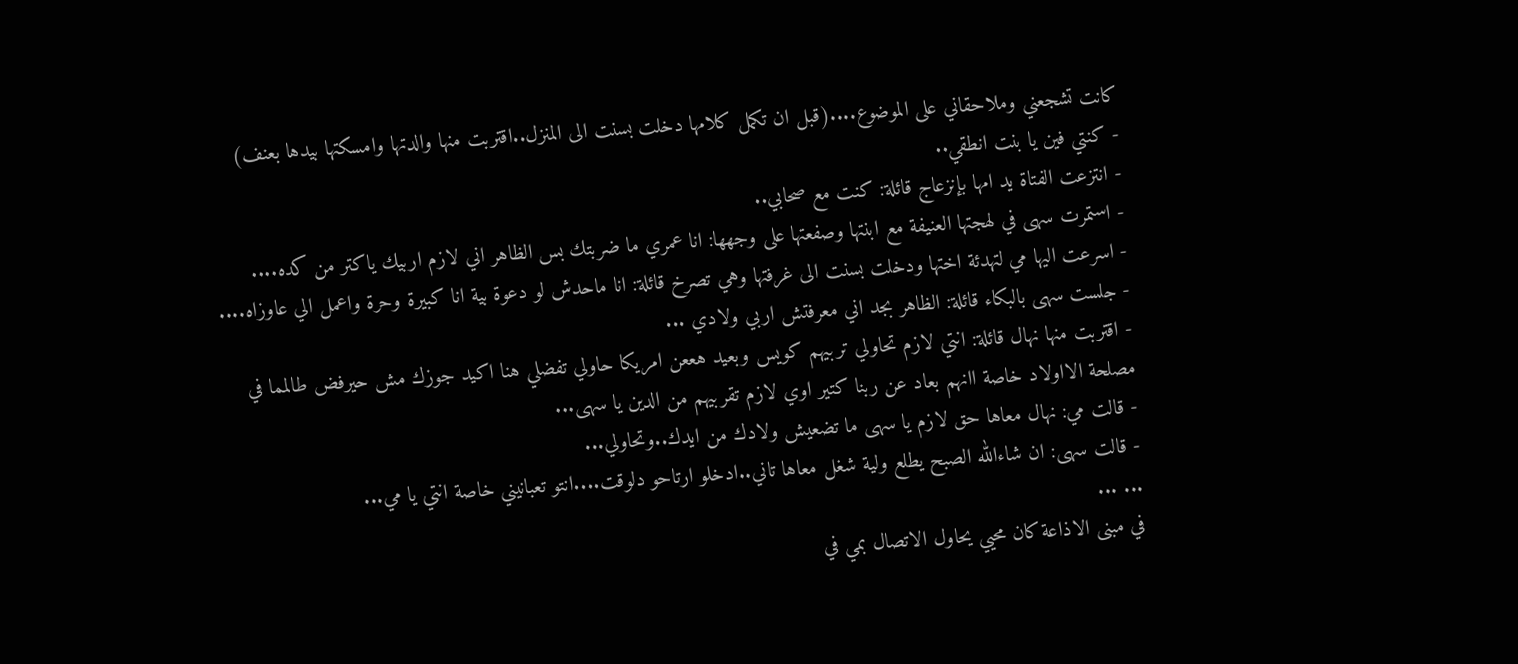كانت تشجعني وملاحقاني على الموضوع....(قبل ان تكمل كلامها دخلت بسنت الى المنزل..اقتربت منها والدتها وامسكتها بيدها بعنف)
- كنتي فين يا بنت انطقي..
- انتزعت الفتاة يد امها بإنزعاج قائلة: كنت مع صحابي..
- استمرت سهى في لهجتها العنيفة مع ابنتها وصفعتها على وجهها: انا عمري ما ضربتك بس الظاهر اني لازم اربيك ياكتر من كده....
- اسرعت اليها مي لتهدئة اختها ودخلت بسنت الى غرفتها وهي تصرخ قائلة: انا ماحدش لو دعوة بية انا كبيرة وحرة واعمل الي عاوزاه....
- جلست سهى بالبكاء قائلة: الظاهر بجد اني معرفتش اربي ولادي ...
- اقتربت منها نهال قائلة: انتي لازم تحاولي تربيهم كويس وبعيد هععن امريكا حاولي تفضلي هنا اكيد جوزك مش حيرفض طالمما في مصلحة الااولاد خاصة اانهم بعاد عن ربنا كتير اوي لازم تقربيهم من الدين يا سهى...
- قالت مي: نهال معاها حق لازم يا سهى ما تضعيش ولادك من ايدك..وتحاولي...
- قالت سهى: ان شاءالله الصبح يطلع ولية شغل معاها تاني..ادخلو ارتاحو دلوقت....انتو تعبانيني خاصة انتي يا مي...
... ...
في مبنى الاذاعة كان محيي يحاول الاتصال بمي في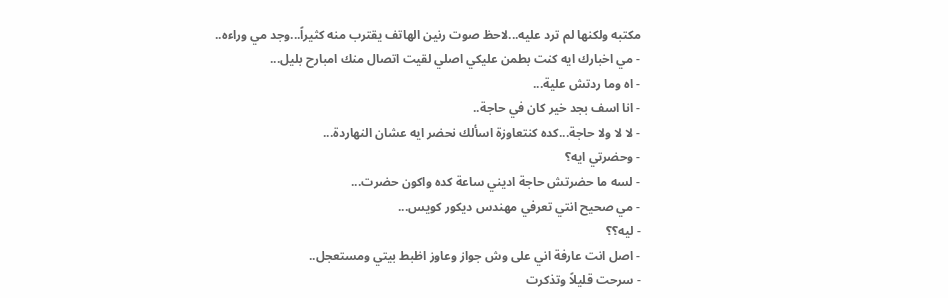مكتبه ولكنها لم ترد عليه...لاحظ صوت رنين الهاتف يقترب منه كثيراً...وجد مي وراءه..
- مي اخبارك ايه كنت بطمن عليكي اصلي لقيت اتصال منك امبارح بليل...
- اه وما ردتش علية...
- انا اسف بجد خير كان في حاجة..
- لا لا ولا حاجة...كده كنتعاوزة اسألك نحضر ايه عشان النهاردة...
- وحضرتي ايه؟
- لسه ما حضرتش حاجة اديني ساعة كده واكون حضرت...
- مي صحيح انتي تعرفي مهندس ديكور كويس...
- ليه؟؟
- اصل انت عارفة اني على وش جواز وعاوز اظبط بيتي ومستعجل..
- سرحت قليلاً وتذكرت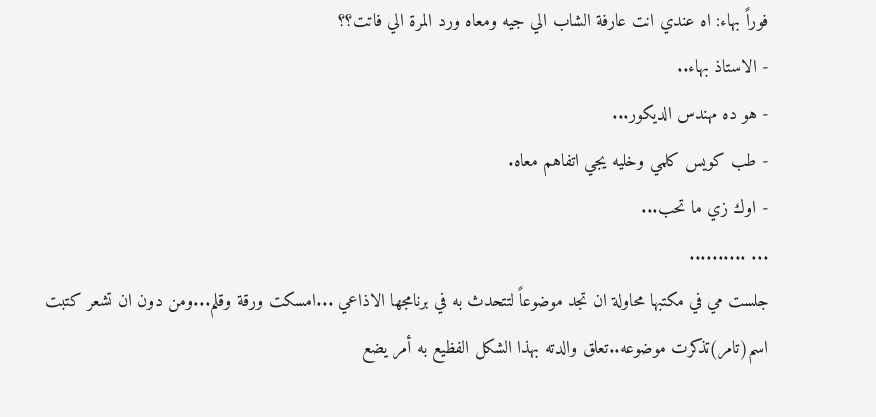فوراً بهاء: اه عندي انت عارفة الشاب الي جيه ومعاه ورد المرة الي فاتت؟؟
- الاستاذ بهاء..
- هو ده مهندس الديكور...
- طب كويس كلمي وخليه يجي اتفاهم معاه.
- اوك زي ما تحب...
... ..........
جلست مي في مكتبها محاولة ان تجد موضوعاً لتتحدث به في برنامجها الاذاعي ...امسكت ورقة وقلم...ومن دون ان تشعر كتبت اسم(تامر)تذكرت موضوعه..تعلق والدته بهذا الشكل الفظيع به أمر يضع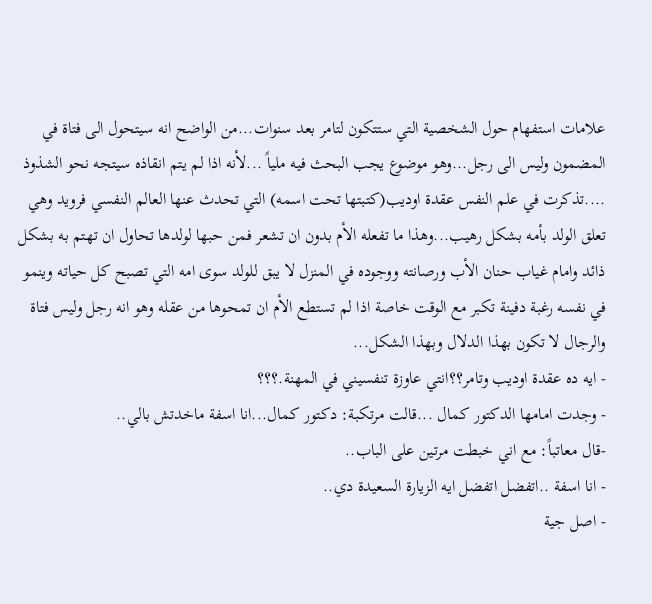علامات استفهام حول الشخصية التي ستتكون لتامر بعد سنوات...من الواضح انه سيتحول الى فتاة في المضمون وليس الى رجل...وهو موضوع يجب البحث فيه ملياً ...لأنه اذا لم يتم انقاذه سيتجه نحو الشذوذ ....تذكرت في علم النفس عقدة اوديب(كتبتها تحت اسمه) التي تحدث عنها العالم النفسي فرويد وهي تعلق الولد بأمه بشكل رهيب...وهذا ما تفعله الأم بدون ان تشعر فمن حبها لولدها تحاول ان تهتم به بشكل ذائد وامام غياب حنان الأب ورصانته ووجوده في المنزل لا يبق للولد سوى امه التي تصبح كل حياته وينمو في نفسه رغبة دفينة تكبر مع الوقت خاصة اذا لم تستطع الأم ان تمحوها من عقله وهو انه رجل وليس فتاة والرجال لا تكون بهذا الدلال وبهذا الشكل...
- ايه ده عقدة اوديب وتامر؟؟انتي عاوزة تنفسيني في المهنة.؟؟؟
- وجدت امامها الدكتور كمال ...قالت مرتكبة: دكتور كمال...انا اسفة ماخدتش بالي..
-قال معاتباً: مع اني خبطت مرتين على الباب..
- انا اسفة ..اتفضل اتفضل ايه الزيارة السعيدة دي..
- اصل جية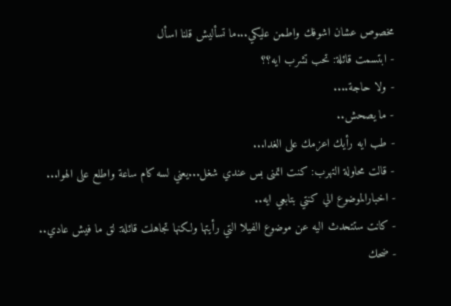مخصوص عشان اشوفك واطمن عليكي...ما تسأليش قلنا اسأل
- ابتسمت قائلة: تحب تشرب ايه؟؟
- ولا حاجة....
- ما يصحش..
- طب ايه رأيك اعزمك على الغدا...
- قالت محاولة التهرب: كنت اتمنى بس عندي شغل...يعني لسه كام ساعة واطلع على الهوا...
- اخبارالموضوع الي كنتي بتابعي ايه..
- كانت ستتحدث اليه عن موضوع الفيلا التي رأيتها ولكنها تجاهلت قائلة: لق ما فيش عادي..
- ضحك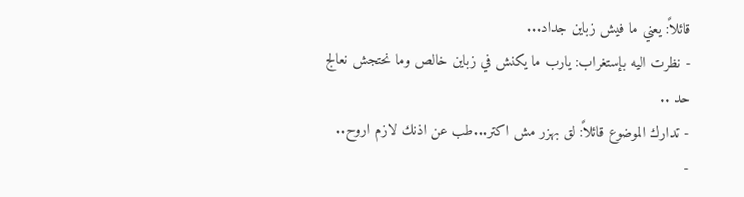قائلاً: يعني ما فيش زباين جداد...
- نظرت اليه بإستغراب: يارب ما يكنش في زباين خالص وما نحتجش نعالج حد ..
- تدارك الموضوع قائلاً: لق بهزر مش اكتر...طب عن اذنك لازم اروح..
-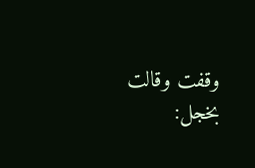وقفت وقالت بخجل: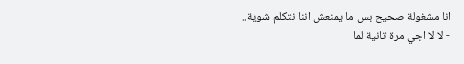انا مشغولة صحيح بس ما يمنعش اننا نتكلم شوية..
- لا لا اجي مرة تانية لما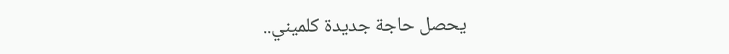يحصل حاجة جديدة كلميني..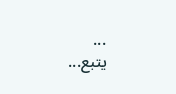...
يتبع...